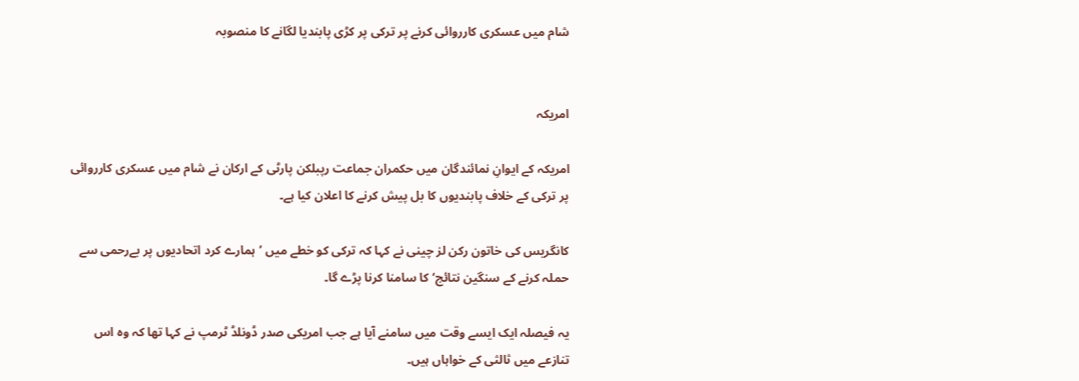شام میں عسکری کارروائی کرنے پر ترکی پر کڑی پابندیا لگانے کا منصوبہ


امریکہ

امریکہ کے ایوانِ نمائندگان میں حکمران جماعت رپبلکن پارٹی کے ارکان نے شام میں عسکری کارروائی پر ترکی کے خلاف پابندیوں کا بل پیش کرنے کا اعلان کیا ہے۔

کانگریس کی خاتون رکن لز چینی نے کہا کہ ترکی کو خطے میں ’ہمارے کرد اتحادیوں پر بےرحمی سے حملہ کرنے کے سنگین نتائج‘ کا سامنا کرنا پڑے گا۔

یہ فیصلہ ایک ایسے وقت میں سامنے آیا ہے جب امریکی صدر ڈونلڈ ٹرمپ نے کہا تھا کہ وہ اس تنازعے میں ثالثی کے خواہاں ہیں۔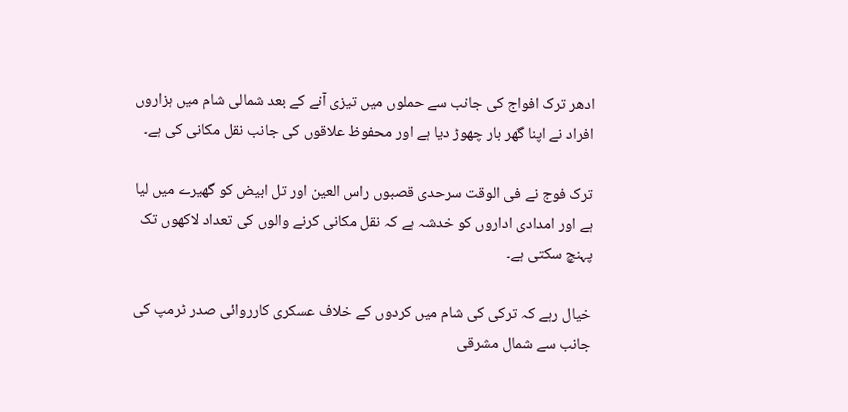ادھر ترک افواج کی جانب سے حملوں میں تیزی آنے کے بعد شمالی شام میں ہزاروں افراد نے اپنا گھر بار چھوڑ دیا ہے اور محفوظ علاقوں کی جانب نقل مکانی کی ہے۔

ترک فوج نے فی الوقت سرحدی قصبوں راس العین اور تل ابیض کو گھیرے میں لیا ہے اور امدادی اداروں کو خدشہ ہے کہ نقل مکانی کرنے والوں کی تعداد لاکھوں تک پہنچ سکتی ہے۔

خیال رہے کہ ترکی کی شام میں کردوں کے خلاف عسکری کارروائی صدر ٹرمپ کی جانب سے شمال مشرقی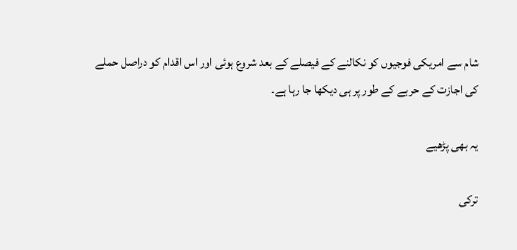شام سے امریکی فوجیوں کو نکالنے کے فیصلے کے بعد شروع ہوئی اور اس اقدام کو دراصل حملے کی اجازت کے حربے کے طور پر ہی دیکھا جا رہا ہے۔

یہ بھی پڑھیے

ترکی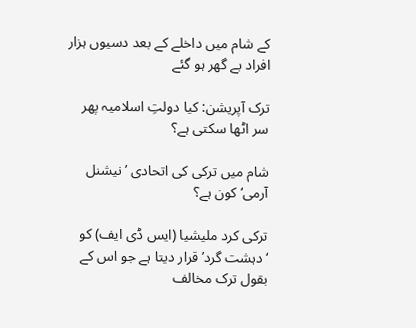کے شام میں داخلے کے بعد دسیوں ہزار افراد بے گھر ہو گئے

ترک آپریشن: کیا دولتِ اسلامیہ پھر سر اٹھا سکتی ہے؟

شام میں ترکی کی اتحادی ’نیشنل آرمی‘ کون ہے؟

ترکی کرد ملیشیا (ایس ڈی ایف) کو ‘دہشت گرد’ قرار دیتا ہے جو اس کے بقول ترک مخالف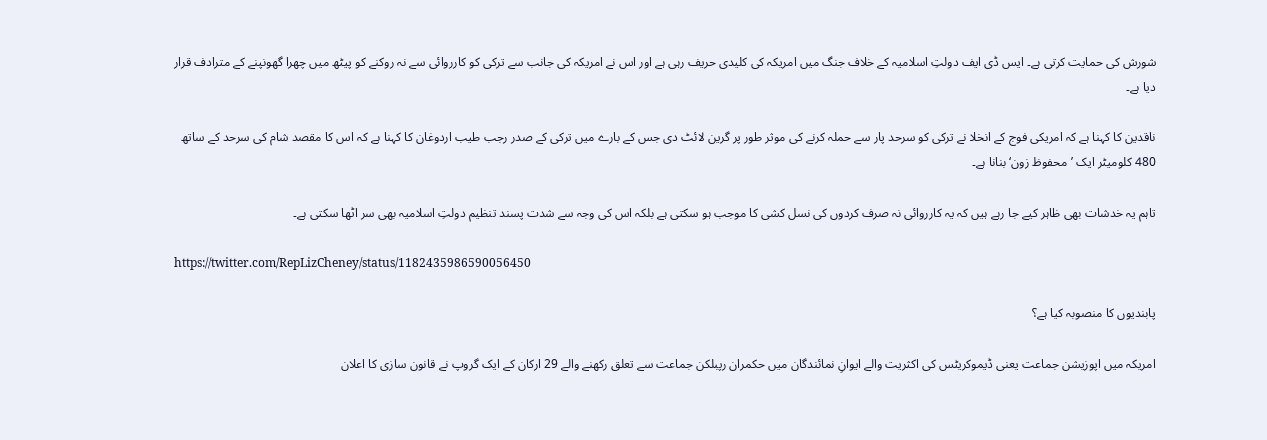شورش کی حمایت کرتی ہے۔ ایس ڈی ایف دولتِ اسلامیہ کے خلاف جنگ میں امریکہ کی کلیدی حریف رہی ہے اور اس نے امریکہ کی جانب سے ترکی کو کارروائی سے نہ روکنے کو پیٹھ میں چھرا گھونپنے کے مترادف قرار دیا ہے۔

ناقدین کا کہنا ہے کہ امریکی فوج کے انخلا نے ترکی کو سرحد پار سے حملہ کرنے کی موثر طور پر گرین لائٹ دی جس کے بارے میں ترکی کے صدر رجب طیب اردوغان کا کہنا ہے کہ اس کا مقصد شام کی سرحد کے ساتھ 480 کلومیٹر ایک ’محفوظ زون‘ بنانا ہے۔

تاہم یہ خدشات بھی ظاہر کیے جا رہے ہیں کہ یہ کارروائی نہ صرف کردوں کی نسل کشی کا موجب ہو سکتی ہے بلکہ اس کی وجہ سے شدت پسند تنظیم دولتِ اسلامیہ بھی سر اٹھا سکتی ہے۔

https://twitter.com/RepLizCheney/status/1182435986590056450

پابندیوں کا منصوبہ کیا ہے؟

امریکہ میں اپوزیشن جماعت یعنی ڈیموکریٹس کی اکثریت والے ایوانِ نمائندگان میں حکمران رپبلکن جماعت سے تعلق رکھنے والے 29 ارکان کے ایک گروپ نے قانون سازی کا اعلان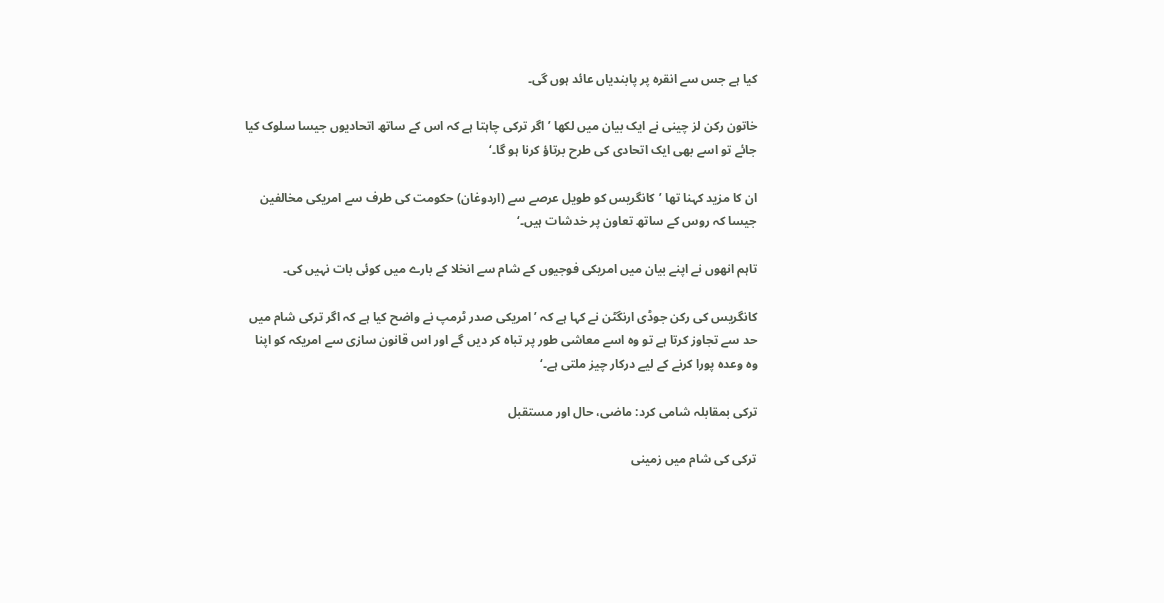کیا ہے جس سے انقرہ پر پابندیاں عائد ہوں گی۔

خاتون رکن لز چینی نے ایک بیان میں لکھا ’اگر ترکی چاہتا ہے کہ اس کے ساتھ اتحادیوں جیسا سلوک کیا جائے تو اسے بھی ایک اتحادی کی طرح برتاؤ کرنا ہو گا۔‘

ان کا مزید کہنا تھا ’کانگریس کو طویل عرصے سے (اردوغان) حکومت کی طرف سے امریکی مخالفین جیسا کہ روس کے ساتھ تعاون پر خدشات ہیں۔‘

تاہم انھوں نے اپنے بیان میں امریکی فوجیوں کے شام سے انخلا کے بارے میں کوئی بات نہیں کی۔

کانگریس کی رکن جوڈی ارنگٹن نے کہا ہے کہ ’امریکی صدر ٹرمپ نے واضح کیا ہے کہ اگر ترکی شام میں حد سے تجاوز کرتا ہے تو وہ اسے معاشی طور پر تباہ کر دیں گے اور اس قانون سازی سے امریکہ کو اپنا وہ وعدہ پورا کرنے کے لیے درکار چیز ملتی ہے۔‘

ترکی بمقابلہ شامی کرد: ماضی، حال اور مستقبل

ترکی کی شام میں زمینی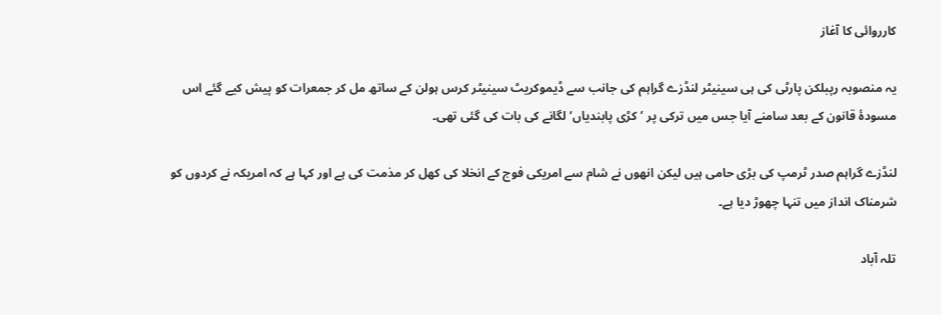کارروائی کا آغاز

یہ منصوبہ رپبلکن پارٹی کی ہی سینیٹر لنڈزے گراہم کی جانب سے ڈیموکریٹ سینیٹر کرس ہولن کے ساتھ مل کر جمعرات کو پیش کیے گئے اس مسودۂ قانون کے بعد سامنے آیا جس میں ترکی پر ’کڑی پابندیاں‘ لگانے کی بات کی گئی تھی۔

لنڈزے گراہم صدر ٹرمپ کی بڑی حامی ہیں لیکن انھوں نے شام سے امریکی فوج کے انخلا کی کھل کر مذمت کی ہے اور کہا ہے کہ امریکہ نے کردوں کو شرمناک انداز میں تنہا چھوڑ دیا ہے۔

تلہ آباد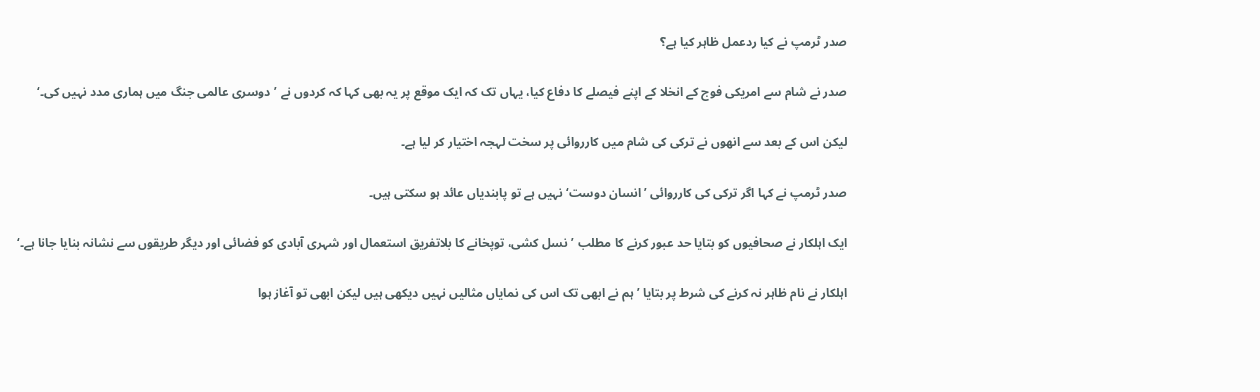صدر ٹرمپ نے کیا ردعمل ظاہر کیا ہے؟

صدر نے شام سے امریکی فوج کے انخلا کے اپنے فیصلے کا دفاع کیا، یہاں تک کہ ایک موقع پر یہ بھی کہا کہ کردوں نے ’دوسری عالمی جنگ میں ہماری مدد نہیں کی۔‘

لیکن اس کے بعد سے انھوں نے ترکی کی شام میں کارروائی پر سخت لہجہ اختیار کر لیا ہے۔

صدر ٹرمپ نے کہا اگر ترکی کی کارروائی ’انسان دوست‘ نہیں ہے تو پابندیاں عائد ہو سکتی ہیں۔

ایک اہلکار نے صحافیوں کو بتایا حد عبور کرنے کا مطلب ’نسل کشی، توپخانے کا بلاتفریق استعمال اور شہری آبادی کو فضائی اور دیگر طریقوں سے نشانہ بنایا جانا ہے۔‘

اہلکار نے نام ظاہر نہ کرنے کی شرط پر بتایا ’ ہم نے ابھی تک اس کی نمایاں مثالیں نہیں دیکھی ہیں لیکن ابھی تو آغاز ہوا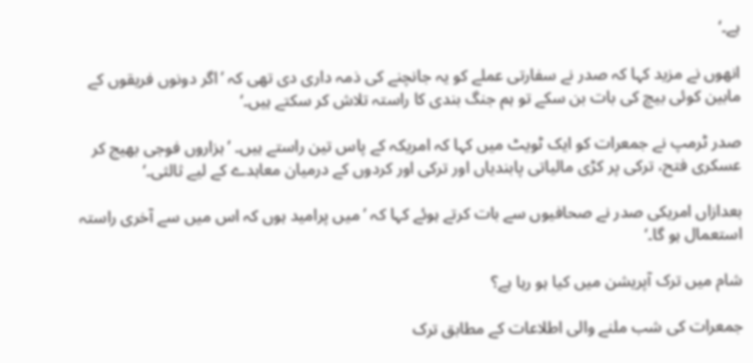ہے۔‘

انھوں نے مزید کہا کہ صدر نے سفارتی عملے کو یہ جانچنے کی ذمہ داری دی تھی کہ ’اگر دونوں فریقوں کے مابین کوئی بیچ کی بات بن سکے تو ہم جنگ بندی کا راستہ تلاش کر سکتے ہیں۔‘

صدر ٹرمپ نے جمعرات کو ایک ٹویٹ میں کہا کہ امریکہ کے پاس تین راستے ہیں۔ ’ہزاروں فوجی بھیج کر عسکری فتح، ترکی پر کڑی مالیاتی پابندیاں اور ترکی اور کردوں کے درمیان معاہدے کے لیے ثالثی۔‘

بعدازاں امریکی صدر نے صحافیوں سے بات کرتے ہوئے کہا کہ ’میں پرامید ہوں کہ اس میں سے آخری راستہ استعمال ہو گا۔‘

شام میں ترک آپریشن میں کیا ہو رہا ہے؟

جمعرات کی شب ملنے والی اطلاعات کے مطابق ترک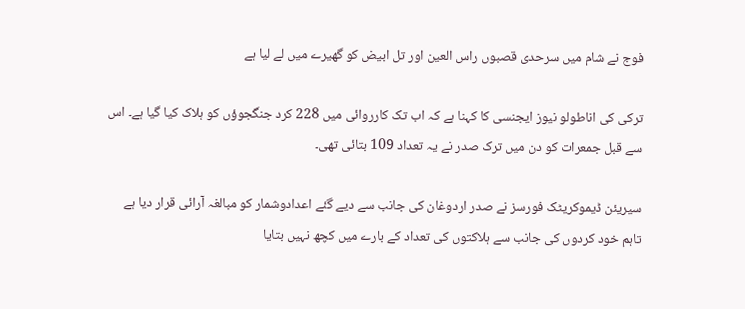فوج نے شام میں سرحدی قصبوں راس العین اور تل ابیض کو گھیرے میں لے لیا ہے

ترکی کی اناطولو نیوز ایجنسی کا کہنا ہے کہ اب تک کارروائی میں 228 کرد جنگجوؤں کو ہلاک کیا گیا ہے۔ اس سے قبل جمعرات کو دن میں ترک صدر نے یہ تعداد 109 بتائی تھی۔

سیریئن ڈیموکریٹک فورسز نے صدر اردوغان کی جانب سے دیے گئے اعدادوشمار کو مبالغہ آرائی قرار دیا ہے تاہم خود کردوں کی جانب سے ہلاکتوں کی تعداد کے بارے میں کچھ نہیں بتایا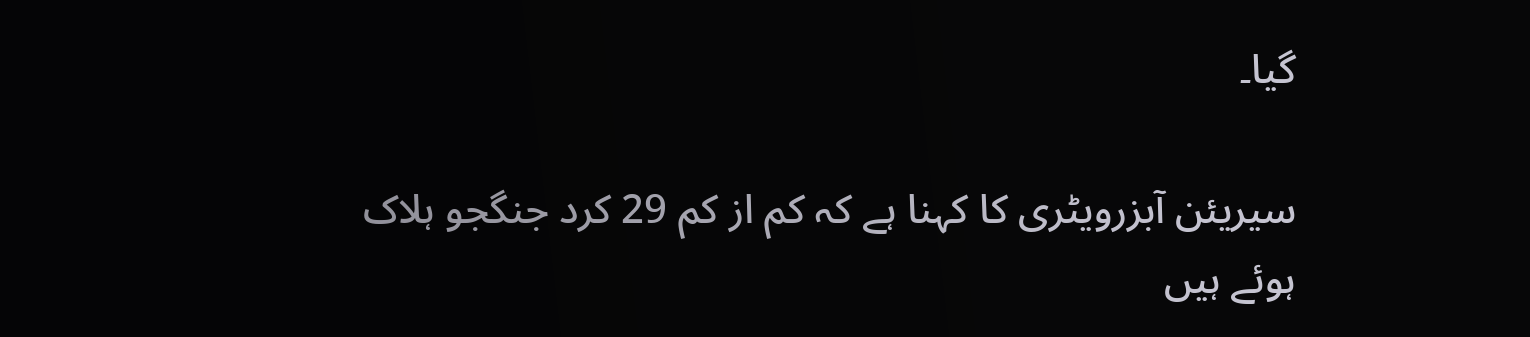گیا۔

سیریئن آبزرویٹری کا کہنا ہے کہ کم از کم 29 کرد جنگجو ہلاک ہوئے ہیں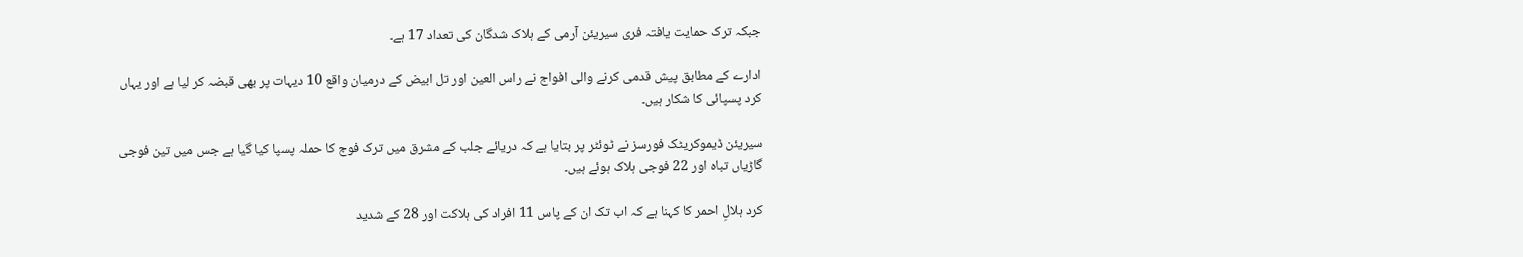جبکہ ترک حمایت یافتہ فری سیریئن آرمی کے ہلاک شدگان کی تعداد 17 ہے۔

ادارے کے مطابق پیش قدمی کرنے والی افواج نے راس العین اور تل ابیض کے درمیان واقع 10 دیہات پر بھی قبضہ کر لیا ہے اور یہاں کرد پسپائی کا شکار ہیں۔

سیریئن ڈیموکریٹک فورسز نے ٹوئٹر پر بتایا ہے کہ دریائے جلب کے مشرق میں ترک فوج کا حملہ پسپا کیا گیا ہے جس میں تین فوجی گاڑیاں تباہ اور 22 فوجی ہلاک ہوئے ہیں۔

کرد ہلالِ احمر کا کہنا ہے کہ اب تک ان کے پاس 11 افراد کی ہلاکت اور 28 کے شدید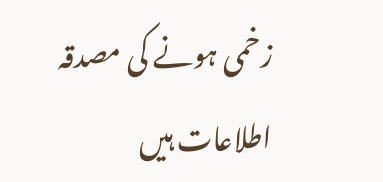زخمی ہونے کی مصدقہ اطلاعات ہیں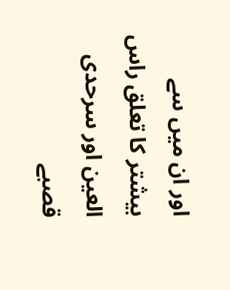اور ان میں سے بیشتر کا تعلق راس العین اور سرحدی قصبے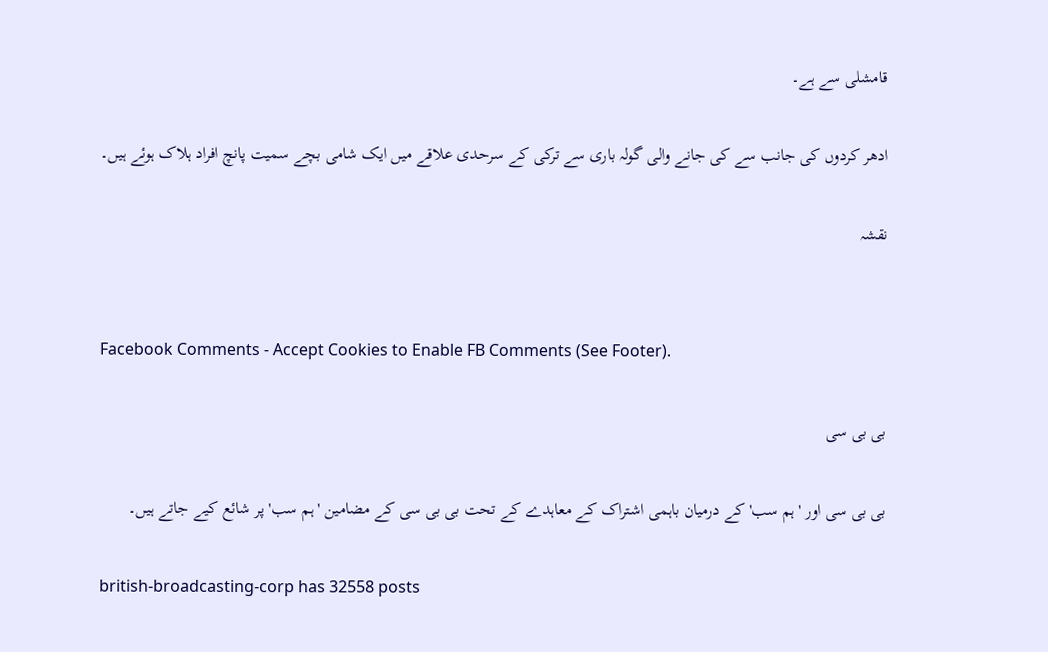قامشلی سے ہے۔

ادھر کردوں کی جانب سے کی جانے والی گولہ باری سے ترکی کے سرحدی علاقے میں ایک شامی بچے سمیت پانچ افراد ہلاک ہوئے ہیں۔

نقشہ


Facebook Comments - Accept Cookies to Enable FB Comments (See Footer).

بی بی سی

بی بی سی اور 'ہم سب' کے درمیان باہمی اشتراک کے معاہدے کے تحت بی بی سی کے مضامین 'ہم سب' پر شائع کیے جاتے ہیں۔

british-broadcasting-corp has 32558 posts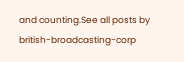and counting.See all posts by british-broadcasting-corp